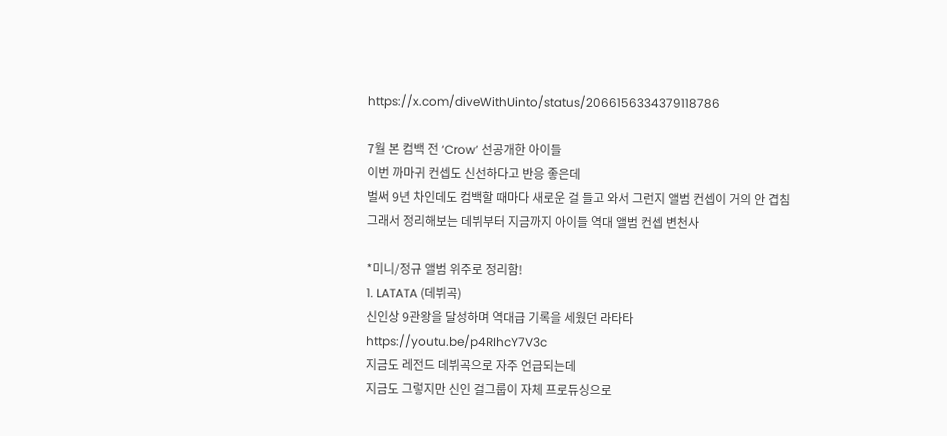https://x.com/diveWithUinto/status/2066156334379118786

7월 본 컴백 전 ‘Crow’ 선공개한 아이들
이번 까마귀 컨셉도 신선하다고 반응 좋은데
벌써 9년 차인데도 컴백할 때마다 새로운 걸 들고 와서 그런지 앨범 컨셉이 거의 안 겹침
그래서 정리해보는 데뷔부터 지금까지 아이들 역대 앨범 컨셉 변천사

*미니/정규 앨범 위주로 정리함!
1. LATATA (데뷔곡)
신인상 9관왕을 달성하며 역대급 기록을 세웠던 라타타
https://youtu.be/p4RIhcY7V3c
지금도 레전드 데뷔곡으로 자주 언급되는데
지금도 그렇지만 신인 걸그룹이 자체 프로듀싱으로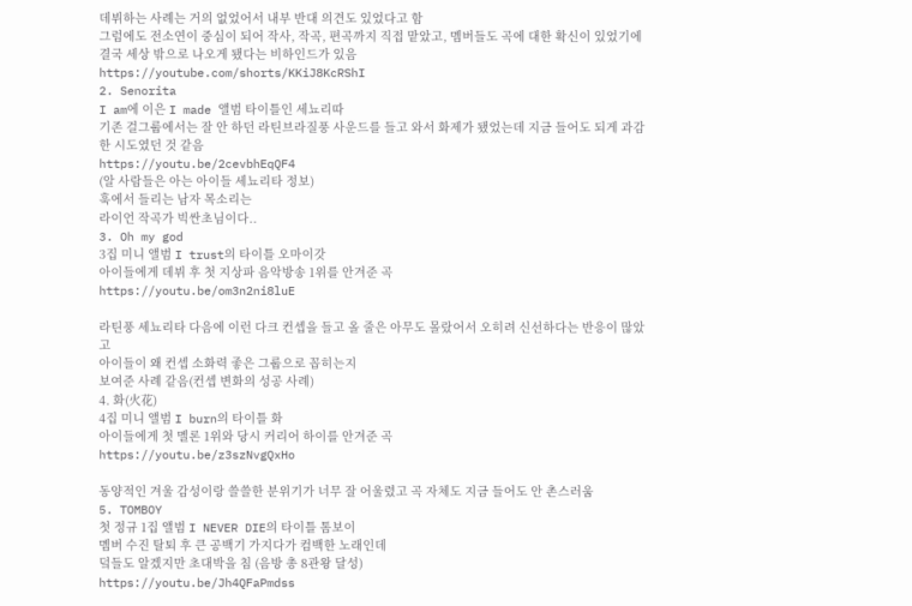데뷔하는 사례는 거의 없었어서 내부 반대 의견도 있었다고 함
그럼에도 전소연이 중심이 되어 작사, 작곡, 편곡까지 직접 맡았고, 멤버들도 곡에 대한 확신이 있었기에 결국 세상 밖으로 나오게 됐다는 비하인드가 있음
https://youtube.com/shorts/KKiJ8KcRShI
2. Senorita
I am에 이은 I made 앨범 타이틀인 세뇨리따
기존 걸그룹에서는 잘 안 하던 라틴브라질풍 사운드를 들고 와서 화제가 됐었는데 지금 들어도 되게 과감한 시도였던 것 같음
https://youtu.be/2cevbhEqQF4
(알 사람들은 아는 아이들 세뇨리타 정보)
훅에서 들리는 남자 목소리는
라이언 작곡가 빅싼초님이다..
3. Oh my god
3집 미니 앨범 I trust의 타이틀 오마이갓
아이들에게 데뷔 후 첫 지상파 음악방송 1위를 안겨준 곡
https://youtu.be/om3n2ni8luE

라틴풍 세뇨리타 다음에 이런 다크 컨셉을 들고 올 줄은 아무도 몰랐어서 오히려 신선하다는 반응이 많았고
아이들이 왜 컨셉 소화력 좋은 그룹으로 꼽히는지
보여준 사례 같음(컨셉 변화의 성공 사례)
4. 화(火花)
4집 미니 앨범 I burn의 타이틀 화
아이들에게 첫 멜론 1위와 당시 커리어 하이를 안겨준 곡
https://youtu.be/z3szNvgQxHo

동양적인 겨울 감성이랑 쓸쓸한 분위기가 너무 잘 어울렸고 곡 자체도 지금 들어도 안 촌스러움
5. TOMBOY
첫 정규 1집 앨범 I NEVER DIE의 타이틀 톰보이
멤버 수진 탈퇴 후 큰 공백기 가지다가 컴백한 노래인데
덬들도 알겠지만 초대박을 침 (음방 총 8관왕 달성)
https://youtu.be/Jh4QFaPmdss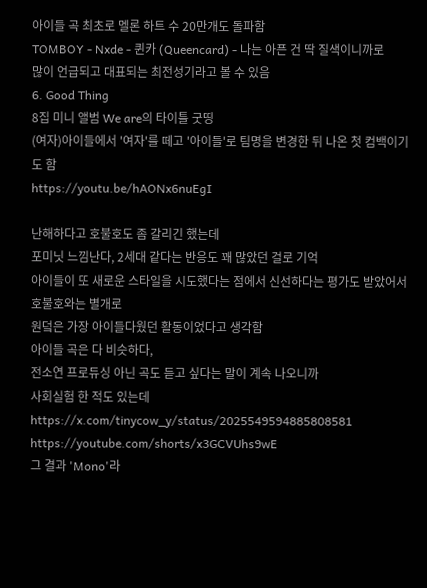아이들 곡 최초로 멜론 하트 수 20만개도 돌파함
TOMBOY - Nxde - 퀸카 (Queencard) - 나는 아픈 건 딱 질색이니까로
많이 언급되고 대표되는 최전성기라고 볼 수 있음
6. Good Thing
8집 미니 앨범 We are의 타이틀 굿띵
(여자)아이들에서 '여자'를 떼고 '아이들'로 팀명을 변경한 뒤 나온 첫 컴백이기도 함
https://youtu.be/hAONx6nuEgI

난해하다고 호불호도 좀 갈리긴 했는데
포미닛 느낌난다, 2세대 같다는 반응도 꽤 많았던 걸로 기억
아이들이 또 새로운 스타일을 시도했다는 점에서 신선하다는 평가도 받았어서
호불호와는 별개로
원덬은 가장 아이들다웠던 활동이었다고 생각함
아이들 곡은 다 비슷하다,
전소연 프로듀싱 아닌 곡도 듣고 싶다는 말이 계속 나오니까
사회실험 한 적도 있는데
https://x.com/tinycow_y/status/2025549594885808581
https://youtube.com/shorts/x3GCVUhs9wE
그 결과 'Mono'라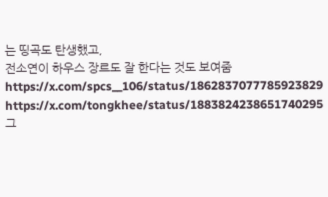는 띵곡도 탄생했고,
전소연이 하우스 장르도 잘 한다는 것도 보여줌
https://x.com/spcs__106/status/1862837077785923829
https://x.com/tongkhee/status/1883824238651740295
그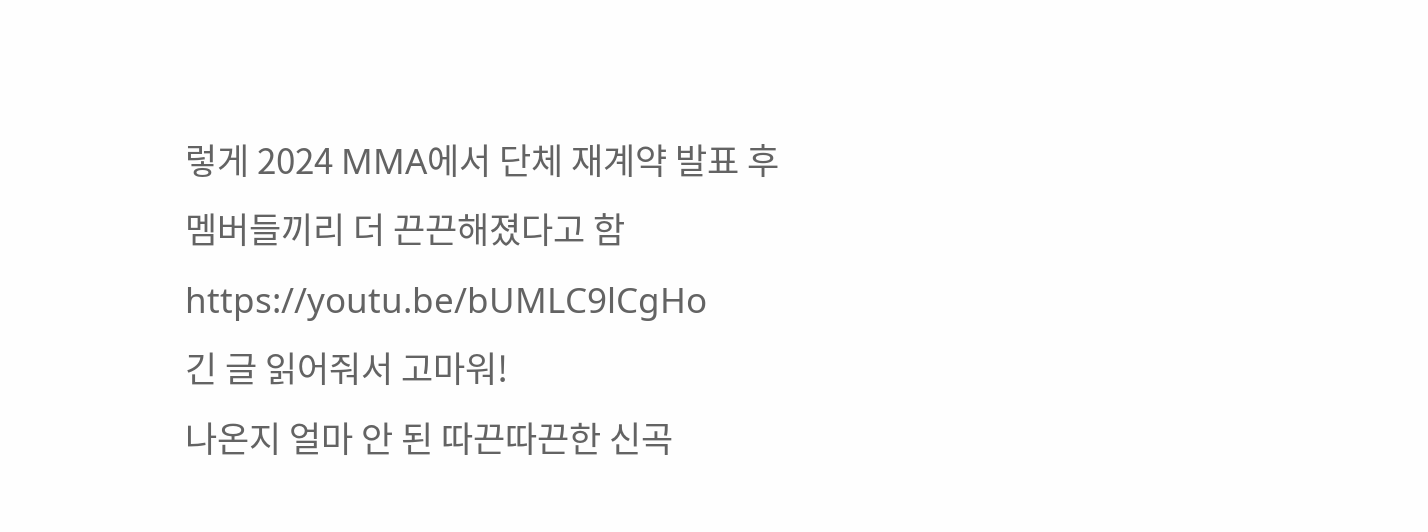렇게 2024 MMA에서 단체 재계약 발표 후
멤버들끼리 더 끈끈해졌다고 함
https://youtu.be/bUMLC9lCgHo
긴 글 읽어줘서 고마워!
나온지 얼마 안 된 따끈따끈한 신곡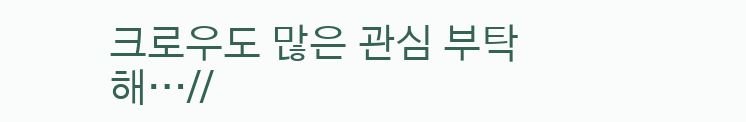크로우도 많은 관심 부탁해…//